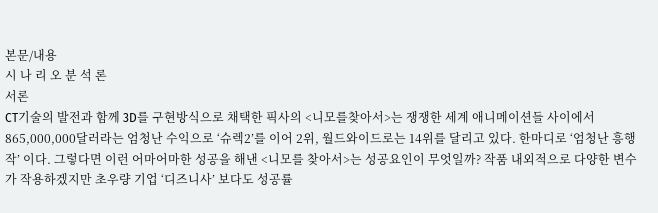본문/내용
시 나 리 오 분 석 론
서론
CT기술의 발전과 함께 3D를 구현방식으로 채택한 픽사의 <니모를찾아서>는 쟁쟁한 세계 애니메이션들 사이에서 865,000,000달러라는 엄청난 수익으로 ‘슈렉2’를 이어 2위, 월드와이드로는 14위를 달리고 있다. 한마디로 ‘엄청난 흥행작’ 이다. 그렇다면 이런 어마어마한 성공을 해낸 <니모를 찾아서>는 성공요인이 무엇일까? 작품 내외적으로 다양한 변수가 작용하겠지만 초우량 기업 ‘디즈니사’ 보다도 성공률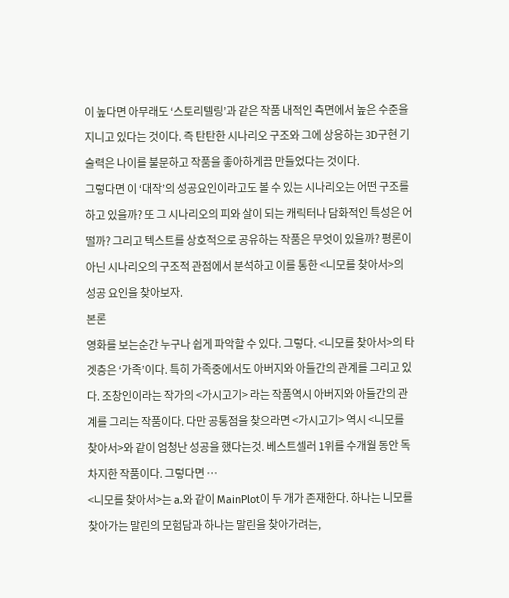이 높다면 아무래도 ‘스토리텔링’과 같은 작품 내적인 측면에서 높은 수준을 지니고 있다는 것이다. 즉 탄탄한 시나리오 구조와 그에 상응하는 3D구현 기술력은 나이를 불문하고 작품을 좋아하게끔 만들었다는 것이다.
그렇다면 이 ‘대작’의 성공요인이라고도 볼 수 있는 시나리오는 어떤 구조를 하고 있을까? 또 그 시나리오의 피와 살이 되는 캐릭터나 담화적인 특성은 어떨까? 그리고 텍스트를 상호적으로 공유하는 작품은 무엇이 있을까? 평론이 아닌 시나리오의 구조적 관점에서 분석하고 이를 통한 <니모를 찾아서>의 성공 요인을 찾아보자.
본론
영화를 보는순간 누구나 쉽게 파악할 수 있다. 그렇다. <니모를 찾아서>의 타겟층은 ‘가족’이다. 특히 가족중에서도 아버지와 아들간의 관계를 그리고 있다. 조창인이라는 작가의 <가시고기> 라는 작품역시 아버지와 아들간의 관계를 그리는 작품이다. 다만 공통점을 찾으라면 <가시고기> 역시 <니모를 찾아서>와 같이 엄청난 성공을 했다는것. 베스트셀러 1위를 수개월 동안 독차지한 작품이다. 그렇다면 …
<니모를 찾아서>는 a.와 같이 MainPlot이 두 개가 존재한다. 하나는 니모를 찾아가는 말린의 모험담과 하나는 말린을 찾아가려는,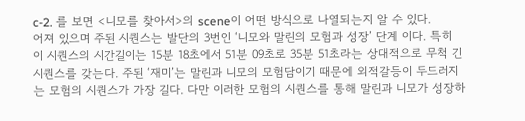c-2. 를 보면 <니모를 찾아서>의 scene이 어떤 방식으로 나열되는지 알 수 있다.
어져 있으며 주된 시퀀스는 발단의 3번인 ‘니모와 말린의 모험과 성장’ 단계 이다. 특히 이 시퀀스의 시간길이는 15분 18초에서 51분 09초로 35분 51초라는 상대적으로 무척 긴 시퀀스를 갖는다. 주된 ‘재미’는 말린과 니모의 모험담이기 때문에 외적갈등이 두드러지는 모험의 시퀀스가 가장 길다. 다만 이러한 모험의 시퀀스를 통해 말린과 니모가 성장하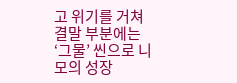고 위기를 거쳐 결말 부분에는 ‘그물’ 씬으로 니모의 성장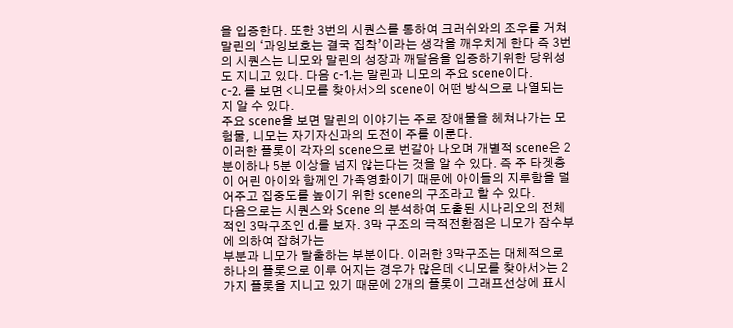을 입증한다. 또한 3번의 시퀀스를 통하여 크러쉬와의 조우를 거쳐 말린의 ‘과잉보호는 결국 집착’이라는 생각을 깨우치게 한다 즉 3번의 시퀀스는 니모와 말린의 성장과 깨달음을 입증하기위한 당위성도 지니고 있다. 다음 c-1.는 말린과 니모의 주요 scene이다.
c-2. 를 보면 <니모를 찾아서>의 scene이 어떤 방식으로 나열되는지 알 수 있다.
주요 scene을 보면 말린의 이야기는 주로 장애물을 헤쳐나가는 모험물, 니모는 자기자신과의 도전이 주를 이룬다.
이러한 플롯이 각자의 scene으로 번갈아 나오며 개별적 scene은 2분이하나 5분 이상을 넘지 않는다는 것을 알 수 있다. 즉 주 타겟층이 어린 아이와 함께인 가족영화이기 때문에 아이들의 지루함을 덜어주고 집중도를 높이기 위한 scene의 구조라고 할 수 있다.
다음으로는 시퀀스와 Scene 의 분석하여 도출된 시나리오의 전체적인 3막구조인 d.를 보자. 3막 구조의 극적전환점은 니모가 잠수부에 의하여 잡혀가는
부분과 니모가 탈출하는 부분이다. 이러한 3막구조는 대체적으로 하나의 플롯으로 이루 어지는 경우가 많은데 <니모를 찾아서>는 2가지 플롯을 지니고 있기 때문에 2개의 플롯이 그래프선상에 표시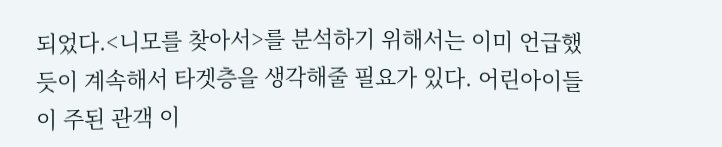되었다.<니모를 찾아서>를 분석하기 위해서는 이미 언급했듯이 계속해서 타겟층을 생각해줄 필요가 있다. 어린아이들이 주된 관객 이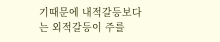기때문에 내적갈등보다는 외적갈등이 주를